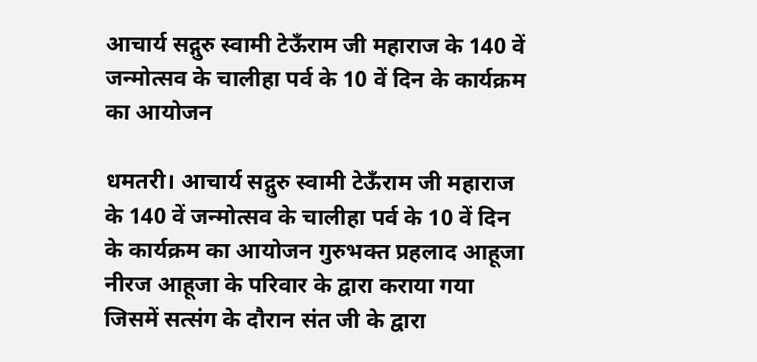आचार्य सद्गुरु स्वामी टेऊँराम जी महाराज के 140 वें जन्मोत्सव के चालीहा पर्व के 10 वें दिन के कार्यक्रम का आयोजन

धमतरी। आचार्य सद्गुरु स्वामी टेऊँराम जी महाराज के 140 वें जन्मोत्सव के चालीहा पर्व के 10 वें दिन के कार्यक्रम का आयोजन गुरुभक्त प्रहलाद आहूजा नीरज आहूजा के परिवार के द्वारा कराया गया जिसमें सत्संग के दौरान संत जी के द्वारा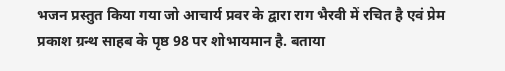भजन प्रस्तुत किया गया जो आचार्य प्रवर के द्वारा राग भैरवी में रचित है एवं प्रेम प्रकाश ग्रन्थ साहब के पृष्ठ 98 पर शोभायमान है. बताया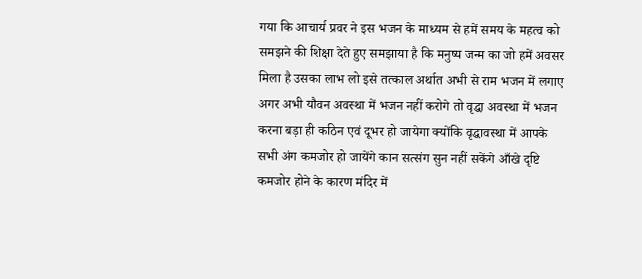गया कि आचार्य प्रवर ने इस भजन के माध्यम से हमें समय के महत्व को समझने की शिक्षा देते हुए समझाया है कि मनुष्य जन्म का जो हमें अवसर मिला है उसका लाभ लो इसे तत्काल अर्थात अभी से राम भजन में लगाए अगर अभी यौवन अवस्था में भजन नहीं करोगे तो वृद्धा अवस्था में भजन करना बड़ा ही कठिन एवं दूभर हो जायेगा क्योंकि वृद्धावस्था में आपके सभी अंग कमजोर हो जायेंगे कान सत्संग सुन नहीं सकेंगे आँखे दृष्टि कमजोर होने के कारण मंदिर में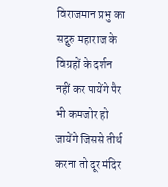विराजमान प्रभु का सद्गुरु महाराज के विग्रहों के दर्शन नहीं कर पायेंगे पैर भी कमजोर हो जायेंगे जिससे तीर्थ करना तो दूर मंदिर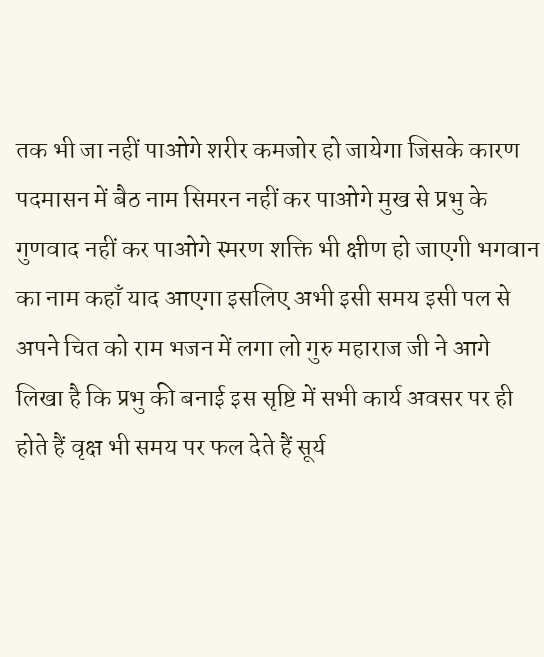तक भी जा नहीं पाओगे शरीर कमजोर हो जायेगा जिसके कारण पदमासन में बैठ नाम सिमरन नहीं कर पाओगे मुख से प्रभु के गुणवाद नहीं कर पाओगे स्मरण शक्ति भी क्षीण हो जाएगी भगवान का नाम कहाँ याद आएगा इसलिए अभी इसी समय इसी पल से अपने चित को राम भजन में लगा लो गुरु महाराज जी ने आगे लिखा है कि प्रभु की बनाई इस सृष्टि में सभी कार्य अवसर पर ही होते हैं वृक्ष भी समय पर फल देते हैं सूर्य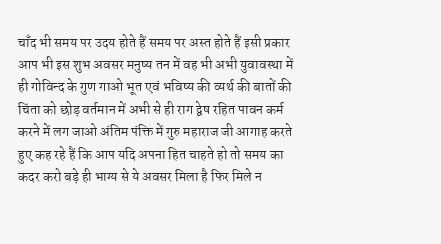चाँद भी समय पर उदय होते हैं समय पर अस्त होते हैं इसी प्रकार आप भी इस शुभ अवसर मनुष्य तन में वह भी अभी युवावस्था में ही गोविन्द के गुण गाओ भूत एवं भविष्य की व्यर्थ की बातों की चिंता को छोड़ वर्तमान में अभी से ही राग द्वेष रहित पावन कर्म करने में लग जाओ अंतिम पंक्ति में गुरु महाराज जी आगाह करते हुए कह रहे हैं कि आप यदि अपना हित चाहते हो तो समय का कदर करो बड़े ही भाग्य से ये अवसर मिला है फिर मिले न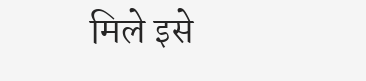मिले इसे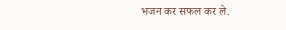भजन कर सफल कर ले.